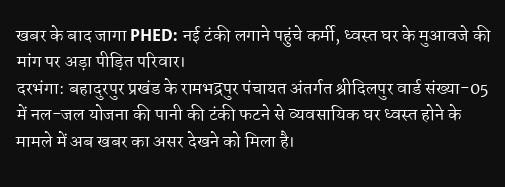खबर के बाद जागा PHED: नई टंकी लगाने पहुंचे कर्मी, ध्वस्त घर के मुआवजे की मांग पर अड़ा पीड़ित परिवार।
दरभंगा: बहादुरपुर प्रखंड के रामभद्रपुर पंचायत अंतर्गत श्रीदिलपुर वार्ड संख्या-05 में नल-जल योजना की पानी की टंकी फटने से व्यवसायिक घर ध्वस्त होने के मामले में अब खबर का असर देखने को मिला है।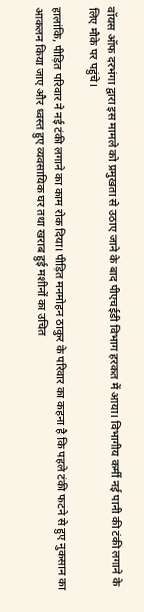वॉयस ऑफ दरभंगा द्वारा इस मामले को प्रमुखता से उठाए जाने के बाद पीएचईडी विभाग हरकत में आया। विभागीय कर्मी नई पानी की टंकी लगाने के लिए मौके पर पहुंचे।

हालांकि, पीड़ित परिवार ने नई टंकी लगाने का काम रोक दिया। पीड़ित मनमोहन ठाकुर के परिवार का कहना है कि पहले टंकी फटने से हुए नुकसान का आकलन किया जाए और ध्वस्त हुए व्यवसायिक घर तथा खराब हुई मशीनों का उचित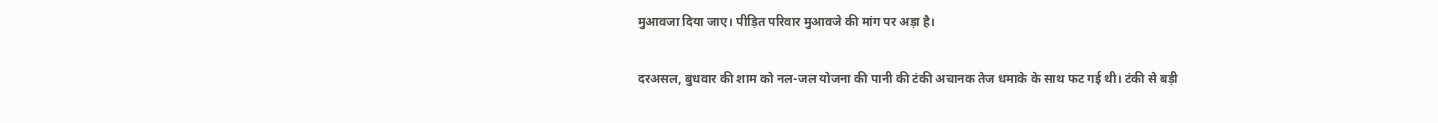मुआवजा दिया जाए। पीड़ित परिवार मुआवजे की मांग पर अड़ा है।

दरअसल, बुधवार की शाम को नल-जल योजना की पानी की टंकी अचानक तेज धमाके के साथ फट गई थी। टंकी से बड़ी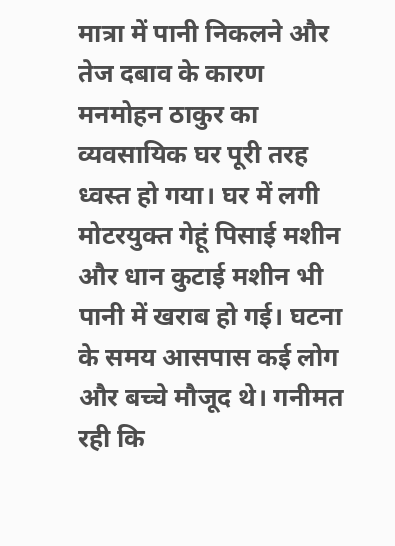मात्रा में पानी निकलने और तेज दबाव के कारण मनमोहन ठाकुर का व्यवसायिक घर पूरी तरह ध्वस्त हो गया। घर में लगी मोटरयुक्त गेहूं पिसाई मशीन और धान कुटाई मशीन भी पानी में खराब हो गई। घटना के समय आसपास कई लोग और बच्चे मौजूद थे। गनीमत रही कि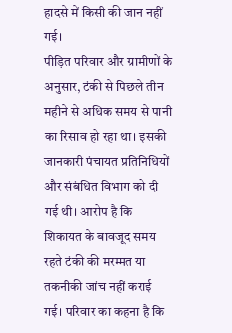हादसे में किसी की जान नहीं गई।
पीड़ित परिवार और ग्रामीणों के अनुसार, टंकी से पिछले तीन महीने से अधिक समय से पानी का रिसाव हो रहा था। इसकी जानकारी पंचायत प्रतिनिधियों और संबंधित विभाग को दी गई थी। आरोप है कि शिकायत के बावजूद समय रहते टंकी की मरम्मत या तकनीकी जांच नहीं कराई गई। परिवार का कहना है कि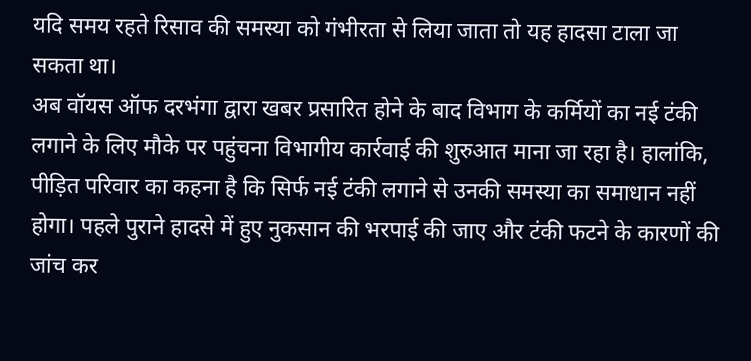यदि समय रहते रिसाव की समस्या को गंभीरता से लिया जाता तो यह हादसा टाला जा सकता था।
अब वॉयस ऑफ दरभंगा द्वारा खबर प्रसारित होने के बाद विभाग के कर्मियों का नई टंकी लगाने के लिए मौके पर पहुंचना विभागीय कार्रवाई की शुरुआत माना जा रहा है। हालांकि, पीड़ित परिवार का कहना है कि सिर्फ नई टंकी लगाने से उनकी समस्या का समाधान नहीं होगा। पहले पुराने हादसे में हुए नुकसान की भरपाई की जाए और टंकी फटने के कारणों की जांच कर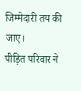जिम्मेदारी तय की जाए।
पीड़ित परिवार ने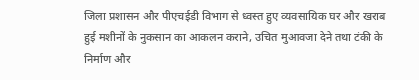जिला प्रशासन और पीएचईडी विभाग से ध्वस्त हुए व्यवसायिक घर और खराब हुई मशीनों के नुकसान का आकलन कराने, उचित मुआवजा देने तथा टंकी के निर्माण और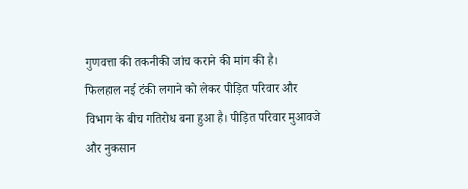गुणवत्ता की तकनीकी जांच कराने की मांग की है।
फिलहाल नई टंकी लगाने को लेकर पीड़ित परिवार और विभाग के बीच गतिरोध बना हुआ है। पीड़ित परिवार मुआवजे और नुकसान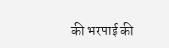की भरपाई की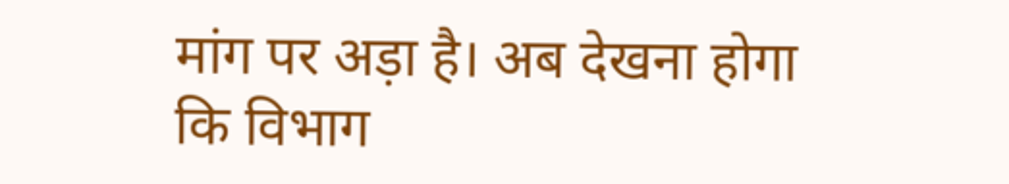मांग पर अड़ा है। अब देखना होगा कि विभाग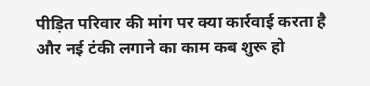पीड़ित परिवार की मांग पर क्या कार्रवाई करता है और नई टंकी लगाने का काम कब शुरू हो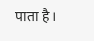पाता है।